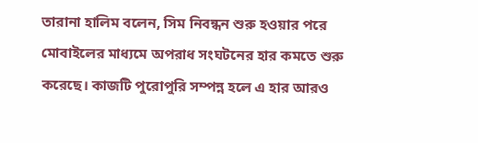তারানা হালিম বলেন, সিম নিবন্ধন শুরু হওয়ার পরে মোবাইলের মাধ্যমে অপরাধ সংঘটনের হার কমতে শুরু করেছে। কাজটি পুরোপুরি সম্পন্ন হলে এ হার আরও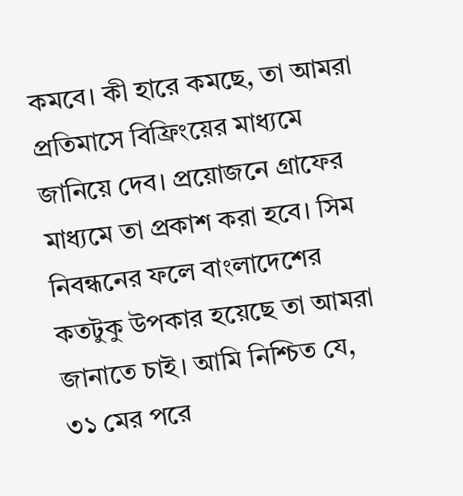কমবে। কী হারে কমছে, তা আমরা প্রতিমাসে বিফ্রিংয়ের মাধ্যমে জানিয়ে দেব। প্রয়োজনে গ্রাফের মাধ্যমে তা প্রকাশ করা হবে। সিম নিবন্ধনের ফলে বাংলাদেশের কতটুকু উপকার হয়েছে তা আমরা জানাতে চাই। আমি নিশ্চিত যে, ৩১ মের পরে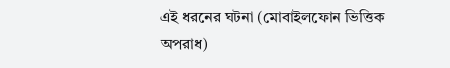এই ধরনের ঘটনা (মোবাইলফোন ভিত্তিক অপরাধ)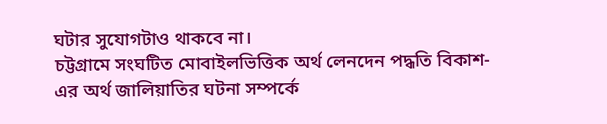ঘটার সুযোগটাও থাকবে না।
চট্টগ্রামে সংঘটিত মোবাইলভিত্তিক অর্থ লেনদেন পদ্ধতি বিকাশ-এর অর্থ জালিয়াতির ঘটনা সম্পর্কে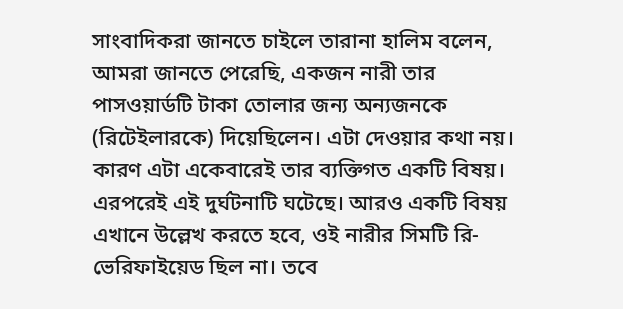সাংবাদিকরা জানতে চাইলে তারানা হালিম বলেন, আমরা জানতে পেরেছি, একজন নারী তার পাসওয়ার্ডটি টাকা তোলার জন্য অন্যজনকে (রিটেইলারকে) দিয়েছিলেন। এটা দেওয়ার কথা নয়। কারণ এটা একেবারেই তার ব্যক্তিগত একটি বিষয়। এরপরেই এই দুর্ঘটনাটি ঘটেছে। আরও একটি বিষয় এখানে উল্লেখ করতে হবে, ওই নারীর সিমটি রি-ভেরিফাইয়েড ছিল না। তবে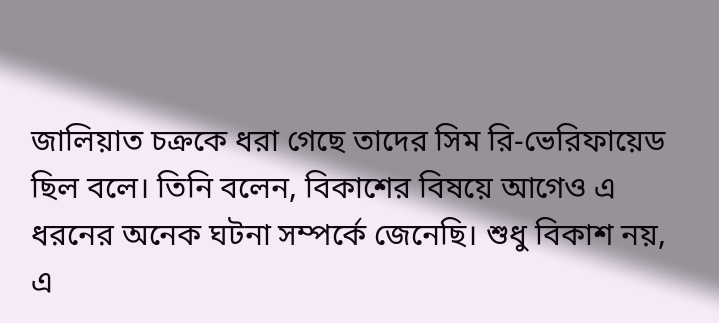জালিয়াত চক্রকে ধরা গেছে তাদের সিম রি-ভেরিফায়েড ছিল বলে। তিনি বলেন, বিকাশের বিষয়ে আগেও এ ধরনের অনেক ঘটনা সম্পর্কে জেনেছি। শুধু বিকাশ নয়, এ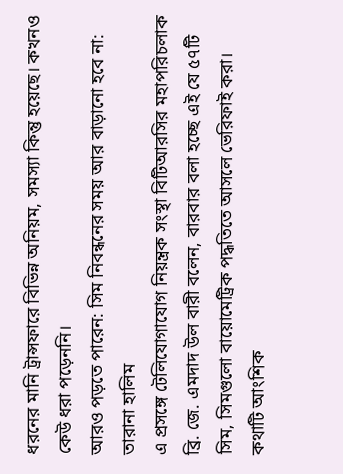ধরনের মানি ট্রান্সফারে বিভিন্ন অনিয়ম, সমস্যা কিন্তু হয়েছে। কখনও কেউ ধরা পড়েননি।
আরও পড়তে পারেন: সিম নিবন্ধনের সময় আর বাড়ানো হবে না: তারানা হালিম
এ প্রসঙ্গে টেলিযোগাযোগ নিয়ন্ত্রক সংস্থা বিটিআরসির মহাপরিচলাক ব্রি. জে. এমদাদ উল বারী বলেন, বারবার বলা হচ্ছে এই যে ৫৭টি সিম, সিমগুলো বায়োমেট্রিক পদ্ধতিতে আসলে ভেরিফাই করা। কথাটি আংশিক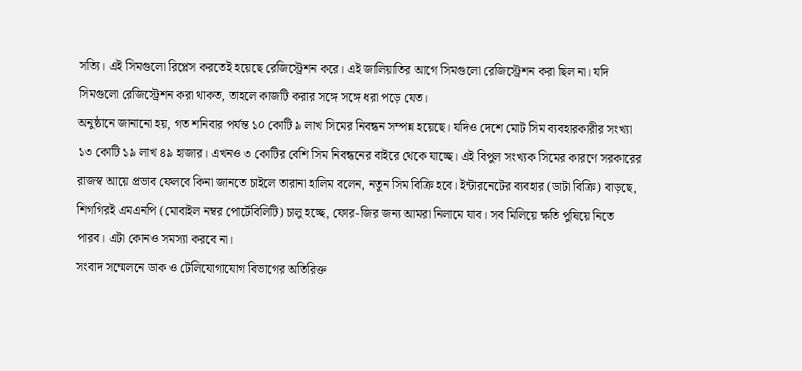সত্যি। এই সিমগুলো রিপ্লেস করতেই হয়েছে রেজিস্ট্রেশন করে। এই জালিয়াতির আগে সিমগুলো রেজিস্ট্রেশন করা ছিল না। যদি সিমগুলো রেজিস্ট্রেশন করা থাকত, তাহলে কাজটি করার সঙ্গে সঙ্গে ধরা পড়ে যেত।
অনুষ্ঠানে জানানো হয়, গত শনিবার পর্যন্ত ১০ কোটি ৯ লাখ সিমের নিবন্ধন সম্পন্ন হয়েছে। যদিও দেশে মোট সিম ব্যবহারকারীর সংখ্যা ১৩ কোটি ১৯ লাখ ৪৯ হাজার। এখনও ৩ কোটির বেশি সিম নিবন্ধনের বাইরে থেকে যাচ্ছে। এই বিপুল সংখ্যক সিমের কারণে সরকারের রাজস্ব আয়ে প্রভাব ফেলবে কিনা জানতে চাইলে তারানা হালিম বলেন, নতুন সিম বিক্রি হবে। ইন্টারনেটের ব্যবহার (ডাটা বিক্রি) বাড়ছে, শিগগিরই এমএনপি (মোবাইল নম্বর পোর্টেবিলিটি) চালু হচ্ছে, ফোর-জির জন্য আমরা নিলামে যাব। সব মিলিয়ে ক্ষতি পুষিয়ে নিতে পারব। এটা কোনও সমস্যা করবে না।
সংবাদ সম্মেলনে ডাক ও টেলিযোগাযোগ বিভাগের অতিরিক্ত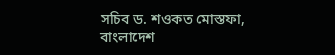সচিব ড. শওকত মোস্তফা, বাংলাদেশ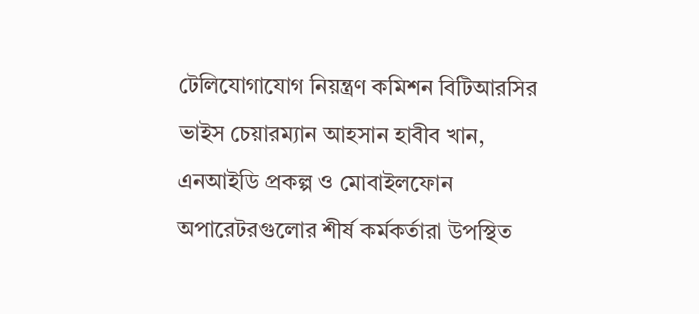টেলিযোগাযোগ নিয়ন্ত্রণ কমিশন বিটিআরসির ভাইস চেয়ারম্যান আহসান হাবীব খান, এনআইডি প্রকল্প ও মোবাইলফোন অপারেটরগুলোর শীর্ষ কর্মকর্তারা উপস্থিত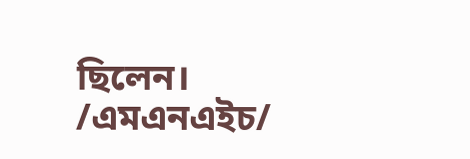ছিলেন।
/এমএনএইচ/